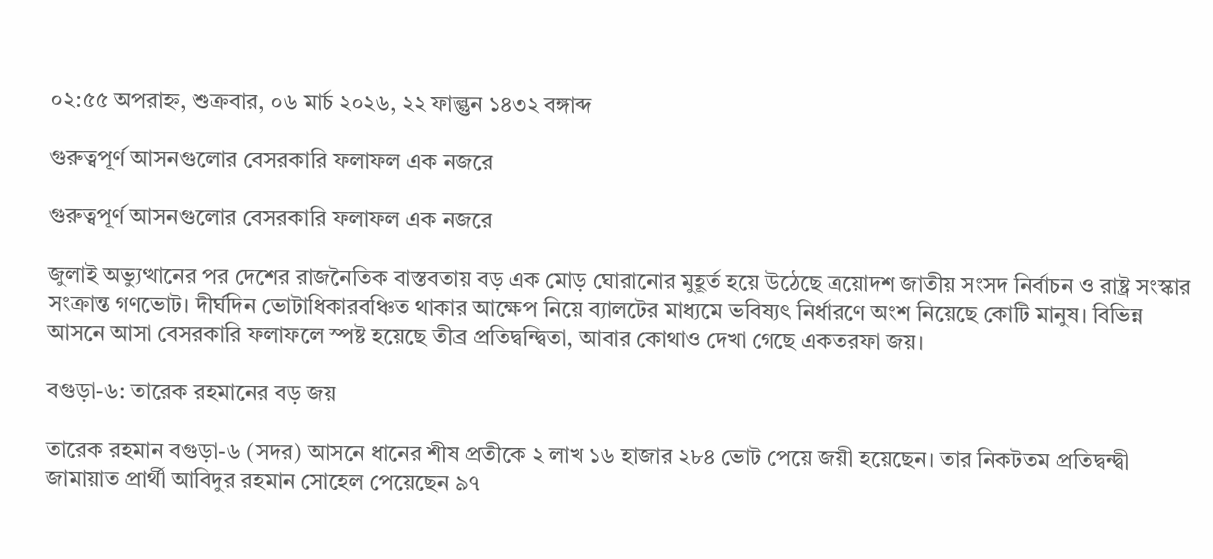০২:৫৫ অপরাহ্ন, শুক্রবার, ০৬ মার্চ ২০২৬, ২২ ফাল্গুন ১৪৩২ বঙ্গাব্দ

গুরুত্বপূর্ণ আসনগুলোর বেসরকারি ফলাফল এক নজরে

গুরুত্বপূর্ণ আসনগুলোর বেসরকারি ফলাফল এক নজরে

জুলাই অভ্যুত্থানের পর দেশের রাজনৈতিক বাস্তবতায় বড় এক মোড় ঘোরানোর মুহূর্ত হয়ে উঠেছে ত্রয়োদশ জাতীয় সংসদ নির্বাচন ও রাষ্ট্র সংস্কার সংক্রান্ত গণভোট। দীর্ঘদিন ভোটাধিকারবঞ্চিত থাকার আক্ষেপ নিয়ে ব্যালটের মাধ্যমে ভবিষ্যৎ নির্ধারণে অংশ নিয়েছে কোটি মানুষ। বিভিন্ন আসনে আসা বেসরকারি ফলাফলে স্পষ্ট হয়েছে তীব্র প্রতিদ্বন্দ্বিতা, আবার কোথাও দেখা গেছে একতরফা জয়।

বগুড়া-৬: তারেক রহমানের বড় জয়

তারেক রহমান বগুড়া-৬ (সদর) আসনে ধানের শীষ প্রতীকে ২ লাখ ১৬ হাজার ২৮৪ ভোট পেয়ে জয়ী হয়েছেন। তার নিকটতম প্রতিদ্বন্দ্বী জামায়াত প্রার্থী আবিদুর রহমান সোহেল পেয়েছেন ৯৭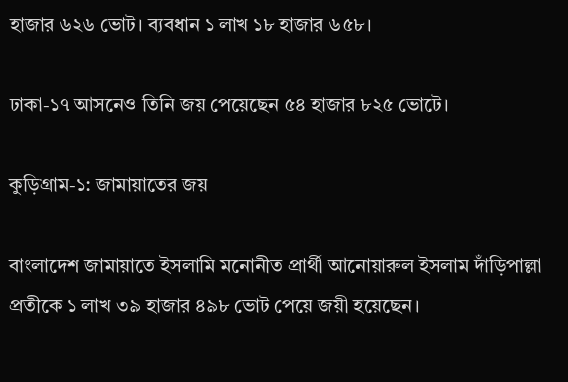হাজার ৬২৬ ভোট। ব্যবধান ১ লাখ ১৮ হাজার ৬৫৮।

ঢাকা-১৭ আসনেও তিনি জয় পেয়েছেন ৫৪ হাজার ৮২৫ ভোটে।

কুড়িগ্রাম-১: জামায়াতের জয়

বাংলাদেশ জামায়াতে ইসলামি মনোনীত প্রার্থী আনোয়ারুল ইসলাম দাঁড়িপাল্লা প্রতীকে ১ লাখ ৩৯ হাজার ৪৯৮ ভোট পেয়ে জয়ী হয়েছেন।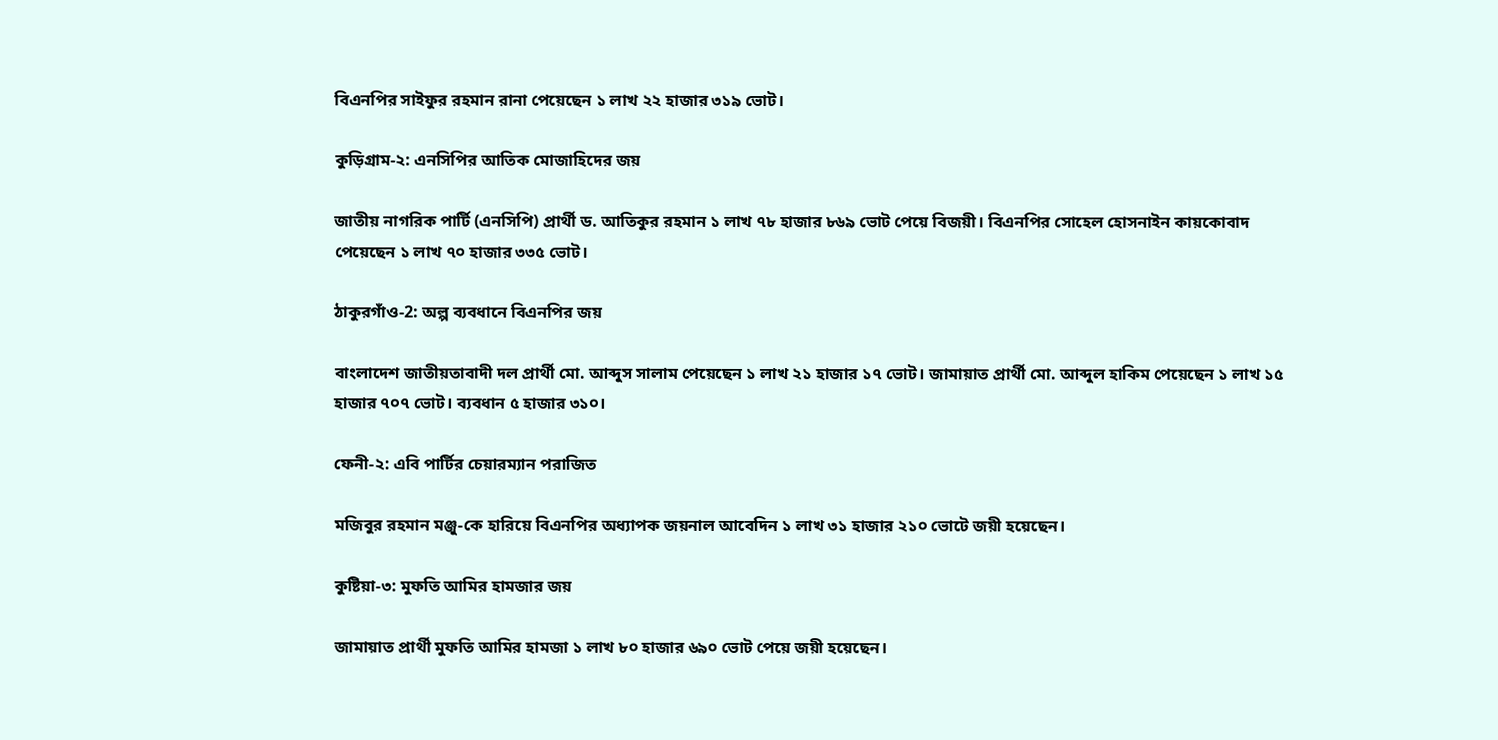বিএনপির সাইফুর রহমান রানা পেয়েছেন ১ লাখ ২২ হাজার ৩১৯ ভোট।

কুড়িগ্রাম-২: এনসিপির আতিক মোজাহিদের জয়

জাতীয় নাগরিক পার্টি (এনসিপি) প্রার্থী ড. আতিকুর রহমান ১ লাখ ৭৮ হাজার ৮৬৯ ভোট পেয়ে বিজয়ী। বিএনপির সোহেল হোসনাইন কায়কোবাদ পেয়েছেন ১ লাখ ৭০ হাজার ৩৩৫ ভোট।

ঠাকুরগাঁও-2: অল্প ব্যবধানে বিএনপির জয়

বাংলাদেশ জাতীয়তাবাদী দল প্রার্থী মো. আব্দুস সালাম পেয়েছেন ১ লাখ ২১ হাজার ১৭ ভোট। জামায়াত প্রার্থী মো. আব্দুল হাকিম পেয়েছেন ১ লাখ ১৫ হাজার ৭০৭ ভোট। ব্যবধান ৫ হাজার ৩১০।

ফেনী-২: এবি পার্টির চেয়ারম্যান পরাজিত

মজিবুর রহমান মঞ্জু-কে হারিয়ে বিএনপির অধ্যাপক জয়নাল আবেদিন ১ লাখ ৩১ হাজার ২১০ ভোটে জয়ী হয়েছেন।

কুষ্টিয়া-৩: মুফতি আমির হামজার জয়

জামায়াত প্রার্থী মুফতি আমির হামজা ১ লাখ ৮০ হাজার ৬৯০ ভোট পেয়ে জয়ী হয়েছেন।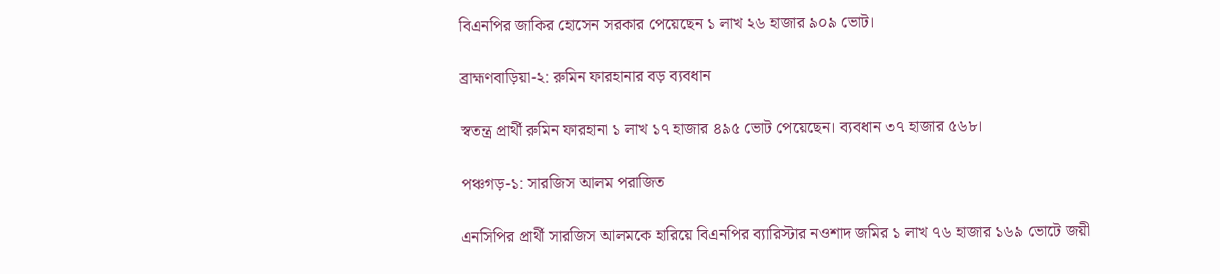বিএনপির জাকির হোসেন সরকার পেয়েছেন ১ লাখ ২৬ হাজার ৯০৯ ভোট।

ব্রাহ্মণবাড়িয়া-২: রুমিন ফারহানার বড় ব্যবধান

স্বতন্ত্র প্রার্থী রুমিন ফারহানা ১ লাখ ১৭ হাজার ৪৯৫ ভোট পেয়েছেন। ব্যবধান ৩৭ হাজার ৫৬৮।

পঞ্চগড়-১: সারজিস আলম পরাজিত

এনসিপির প্রার্থী সারজিস আলমকে হারিয়ে বিএনপির ব্যারিস্টার নওশাদ জমির ১ লাখ ৭৬ হাজার ১৬৯ ভোটে জয়ী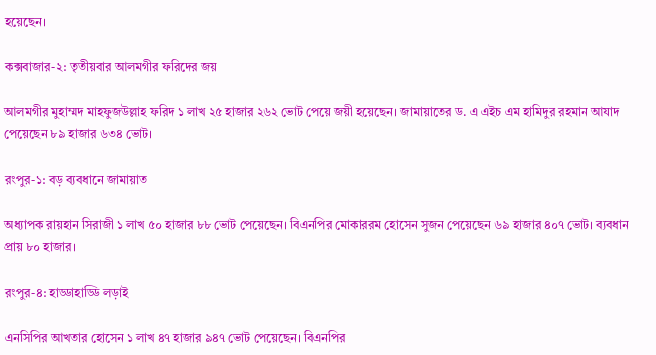হয়েছেন।

কক্সবাজার-২: তৃতীয়বার আলমগীর ফরিদের জয়

আলমগীর মুহাম্মদ মাহফুজউল্লাহ ফরিদ ১ লাখ ২৫ হাজার ২৬২ ভোট পেয়ে জয়ী হয়েছেন। জামায়াতের ড. এ এইচ এম হামিদুর রহমান আযাদ পেয়েছেন ৮৯ হাজার ৬৩৪ ভোট।

রংপুর-১: বড় ব্যবধানে জামায়াত

অধ্যাপক রায়হান সিরাজী ১ লাখ ৫০ হাজার ৮৮ ভোট পেয়েছেন। বিএনপির মোকাররম হোসেন সুজন পেয়েছেন ৬৯ হাজার ৪০৭ ভোট। ব্যবধান প্রায় ৮০ হাজার।

রংপুর-৪: হাড্ডাহাড্ডি লড়াই

এনসিপির আখতার হোসেন ১ লাখ ৪৭ হাজার ৯৪৭ ভোট পেয়েছেন। বিএনপির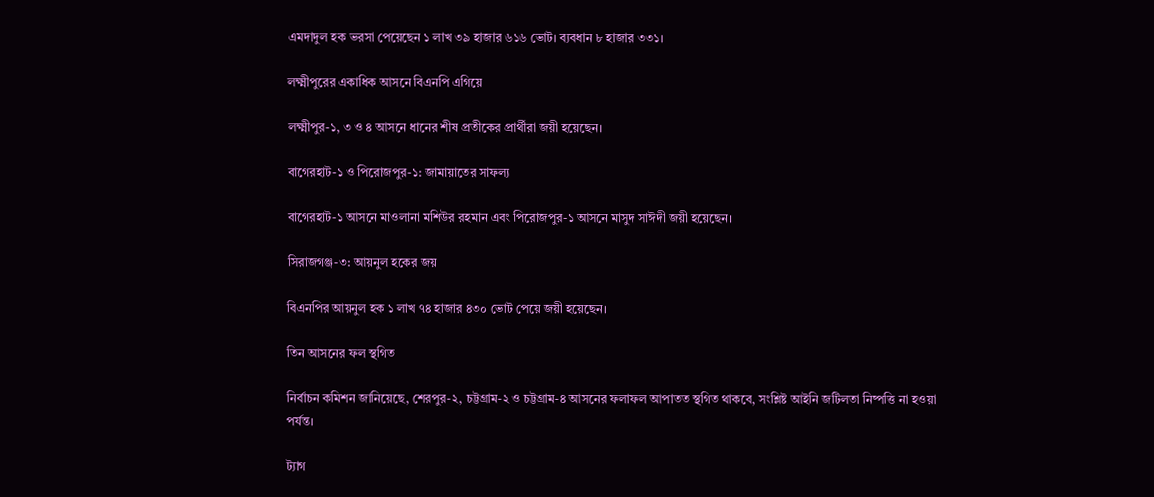এমদাদুল হক ভরসা পেয়েছেন ১ লাখ ৩৯ হাজার ৬১৬ ভোট। ব্যবধান ৮ হাজার ৩৩১।

লক্ষ্মীপুরের একাধিক আসনে বিএনপি এগিয়ে

লক্ষ্মীপুর-১, ৩ ও ৪ আসনে ধানের শীষ প্রতীকের প্রার্থীরা জয়ী হয়েছেন।

বাগেরহাট-১ ও পিরোজপুর-১: জামায়াতের সাফল্য

বাগেরহাট-১ আসনে মাওলানা মশিউর রহমান এবং পিরোজপুর-১ আসনে মাসুদ সাঈদী জয়ী হয়েছেন।

সিরাজগঞ্জ-৩: আয়নুল হকের জয়

বিএনপির আয়নুল হক ১ লাখ ৭৪ হাজার ৪৩০ ভোট পেয়ে জয়ী হয়েছেন।

তিন আসনের ফল স্থগিত

নির্বাচন কমিশন জানিয়েছে, শেরপুর-২, চট্টগ্রাম-২ ও চট্টগ্রাম-৪ আসনের ফলাফল আপাতত স্থগিত থাকবে, সংশ্লিষ্ট আইনি জটিলতা নিষ্পত্তি না হওয়া পর্যন্ত।

ট্যাগ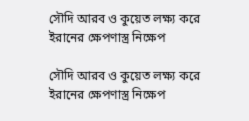সৌদি আরব ও কুয়েত লক্ষ্য করে ইরানের ক্ষেপণাস্ত্র নিক্ষেপ

সৌদি আরব ও কুয়েত লক্ষ্য করে ইরানের ক্ষেপণাস্ত্র নিক্ষেপ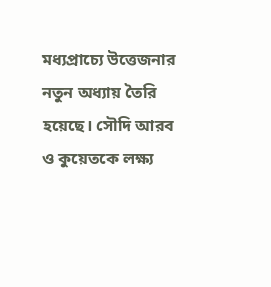মধ্যপ্রাচ্যে উত্তেজনার নতুন অধ্যায় তৈরি হয়েছে। সৌদি আরব ও কুয়েতকে লক্ষ্য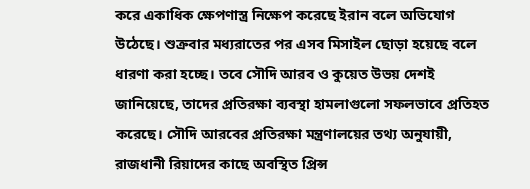করে একাধিক ক্ষেপণাস্ত্র নিক্ষেপ করেছে ইরান বলে অভিযোগ উঠেছে। শুক্রবার মধ্যরাতের পর এসব মিসাইল ছোড়া হয়েছে বলে ধারণা করা হচ্ছে। তবে সৌদি আরব ও কুয়েত উভয় দেশই জানিয়েছে, তাদের প্রতিরক্ষা ব্যবস্থা হামলাগুলো সফলভাবে প্রতিহত করেছে। সৌদি আরবের প্রতিরক্ষা মন্ত্রণালয়ের তথ্য অনুযায়ী, রাজধানী রিয়াদের কাছে অবস্থিত প্রিন্স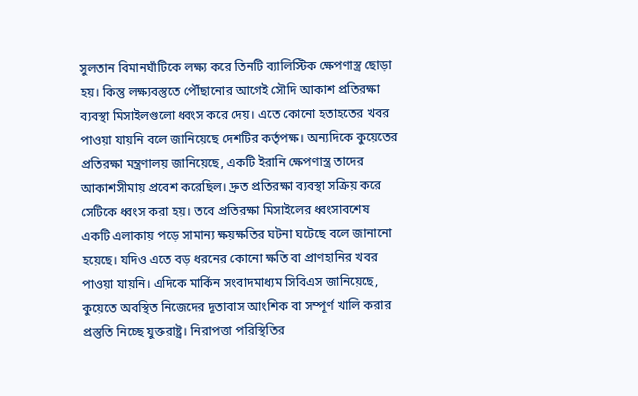সুলতান বিমানঘাঁটিকে লক্ষ্য করে তিনটি ব্যালিস্টিক ক্ষেপণাস্ত্র ছোড়া হয়। কিন্তু লক্ষ্যবস্তুতে পৌঁছানোর আগেই সৌদি আকাশ প্রতিরক্ষা ব্যবস্থা মিসাইলগুলো ধ্বংস করে দেয়। এতে কোনো হতাহতের খবর পাওয়া যায়নি বলে জানিয়েছে দেশটির কর্তৃপক্ষ। অন্যদিকে কুয়েতের প্রতিরক্ষা মন্ত্রণালয় জানিয়েছে, একটি ইরানি ক্ষেপণাস্ত্র তাদের আকাশসীমায় প্রবেশ করেছিল। দ্রুত প্রতিরক্ষা ব্যবস্থা সক্রিয় করে সেটিকে ধ্বংস করা হয়। তবে প্রতিরক্ষা মিসাইলের ধ্বংসাবশেষ একটি এলাকায় পড়ে সামান্য ক্ষয়ক্ষতির ঘটনা ঘটেছে বলে জানানো হয়েছে। যদিও এতে বড় ধরনের কোনো ক্ষতি বা প্রাণহানির খবর পাওয়া যায়নি। এদিকে মার্কিন সংবাদমাধ্যম সিবিএস জানিয়েছে, কুয়েতে অবস্থিত নিজেদের দূতাবাস আংশিক বা সম্পূর্ণ খালি করার প্রস্তুতি নিচ্ছে যুক্তরাষ্ট্র। নিরাপত্তা পরিস্থিতির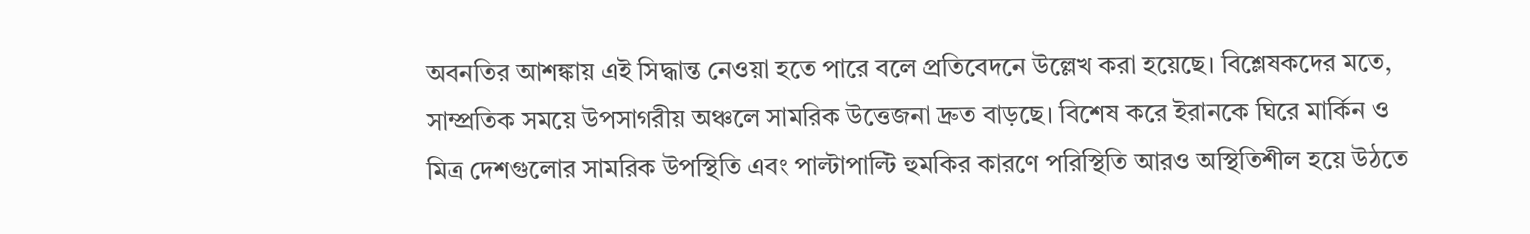অবনতির আশঙ্কায় এই সিদ্ধান্ত নেওয়া হতে পারে বলে প্রতিবেদনে উল্লেখ করা হয়েছে। বিশ্লেষকদের মতে, সাম্প্রতিক সময়ে উপসাগরীয় অঞ্চলে সামরিক উত্তেজনা দ্রুত বাড়ছে। বিশেষ করে ইরানকে ঘিরে মার্কিন ও মিত্র দেশগুলোর সামরিক উপস্থিতি এবং পাল্টাপাল্টি হুমকির কারণে পরিস্থিতি আরও অস্থিতিশীল হয়ে উঠতে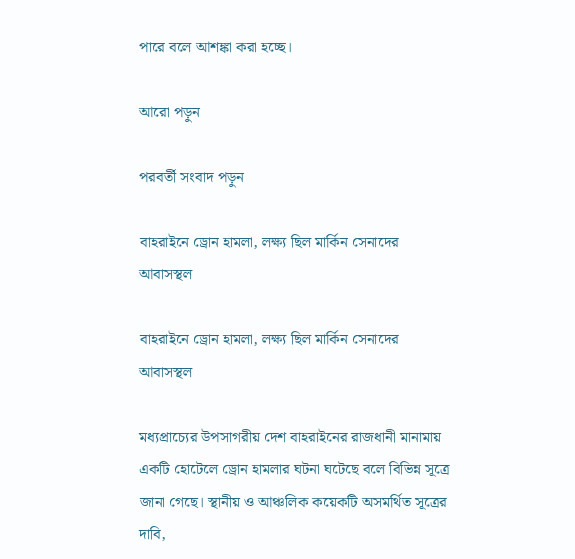পারে বলে আশঙ্কা করা হচ্ছে।

আরো পড়ুন

পরবর্তী সংবাদ পড়ুন

বাহরাইনে ড্রোন হামলা, লক্ষ্য ছিল মার্কিন সেনাদের আবাসস্থল

বাহরাইনে ড্রোন হামলা, লক্ষ্য ছিল মার্কিন সেনাদের আবাসস্থল

মধ্যপ্রাচ্যের উপসাগরীয় দেশ বাহরাইনের রাজধানী মানামায় একটি হোটেলে ড্রোন হামলার ঘটনা ঘটেছে বলে বিভিন্ন সূত্রে জানা গেছে। স্থানীয় ও আঞ্চলিক কয়েকটি অসমর্থিত সূত্রের দাবি,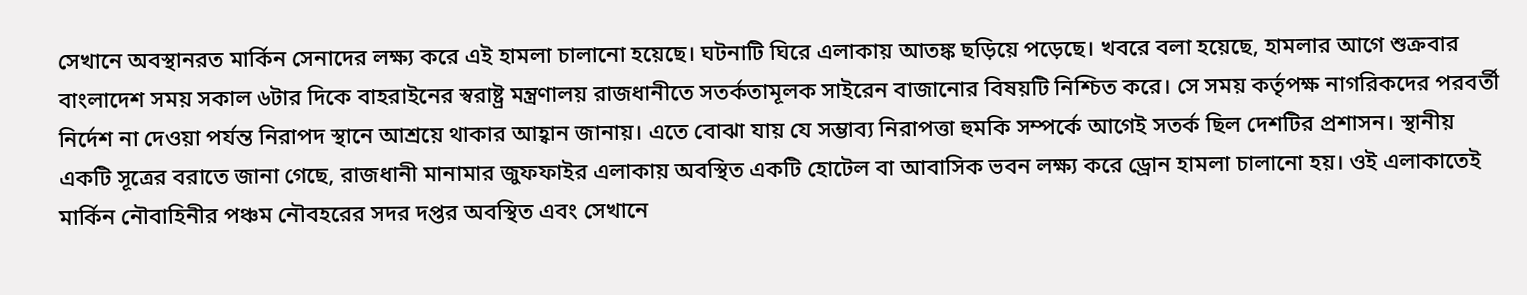সেখানে অবস্থানরত মার্কিন সেনাদের লক্ষ্য করে এই হামলা চালানো হয়েছে। ঘটনাটি ঘিরে এলাকায় আতঙ্ক ছড়িয়ে পড়েছে। খবরে বলা হয়েছে, হামলার আগে শুক্রবার বাংলাদেশ সময় সকাল ৬টার দিকে বাহরাইনের স্বরাষ্ট্র মন্ত্রণালয় রাজধানীতে সতর্কতামূলক সাইরেন বাজানোর বিষয়টি নিশ্চিত করে। সে সময় কর্তৃপক্ষ নাগরিকদের পরবর্তী নির্দেশ না দেওয়া পর্যন্ত নিরাপদ স্থানে আশ্রয়ে থাকার আহ্বান জানায়। এতে বোঝা যায় যে সম্ভাব্য নিরাপত্তা হুমকি সম্পর্কে আগেই সতর্ক ছিল দেশটির প্রশাসন। স্থানীয় একটি সূত্রের বরাতে জানা গেছে, রাজধানী মানামার জুফফাইর এলাকায় অবস্থিত একটি হোটেল বা আবাসিক ভবন লক্ষ্য করে ড্রোন হামলা চালানো হয়। ওই এলাকাতেই মার্কিন নৌবাহিনীর পঞ্চম নৌবহরের সদর দপ্তর অবস্থিত এবং সেখানে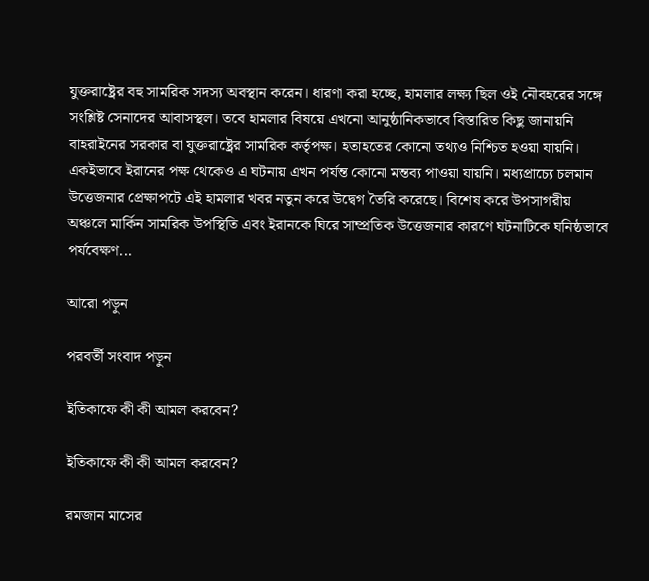যুক্তরাষ্ট্রের বহু সামরিক সদস্য অবস্থান করেন। ধারণা করা হচ্ছে, হামলার লক্ষ্য ছিল ওই নৌবহরের সঙ্গে সংশ্লিষ্ট সেনাদের আবাসস্থল। তবে হামলার বিষয়ে এখনো আনুষ্ঠানিকভাবে বিস্তারিত কিছু জানায়নি বাহরাইনের সরকার বা যুক্তরাষ্ট্রের সামরিক কর্তৃপক্ষ। হতাহতের কোনো তথ্যও নিশ্চিত হওয়া যায়নি। একইভাবে ইরানের পক্ষ থেকেও এ ঘটনায় এখন পর্যন্ত কোনো মন্তব্য পাওয়া যায়নি। মধ্যপ্রাচ্যে চলমান উত্তেজনার প্রেক্ষাপটে এই হামলার খবর নতুন করে উদ্বেগ তৈরি করেছে। বিশেষ করে উপসাগরীয় অঞ্চলে মার্কিন সামরিক উপস্থিতি এবং ইরানকে ঘিরে সাম্প্রতিক উত্তেজনার কারণে ঘটনাটিকে ঘনিষ্ঠভাবে পর্যবেক্ষণ...

আরো পড়ুন

পরবর্তী সংবাদ পড়ুন

ইতিকাফে কী কী আমল করবেন?

ইতিকাফে কী কী আমল করবেন?

রমজান মাসের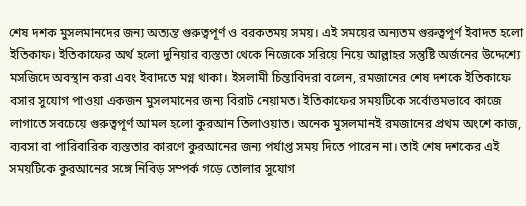শেষ দশক মুসলমানদের জন্য অত্যন্ত গুরুত্বপূর্ণ ও বরকতময় সময়। এই সময়ের অন্যতম গুরুত্বপূর্ণ ইবাদত হলো ইতিকাফ। ইতিকাফের অর্থ হলো দুনিয়ার ব্যস্ততা থেকে নিজেকে সরিয়ে নিয়ে আল্লাহর সন্তুষ্টি অর্জনের উদ্দেশ্যে মসজিদে অবস্থান করা এবং ইবাদতে মগ্ন থাকা। ইসলামী চিন্তাবিদরা বলেন, রমজানের শেষ দশকে ইতিকাফে বসার সুযোগ পাওয়া একজন মুসলমানের জন্য বিরাট নেয়ামত। ইতিকাফের সময়টিকে সর্বোত্তমভাবে কাজে লাগাতে সবচেয়ে গুরুত্বপূর্ণ আমল হলো কুরআন তিলাওয়াত। অনেক মুসলমানই রমজানের প্রথম অংশে কাজ, ব্যবসা বা পারিবারিক ব্যস্ততার কারণে কুরআনের জন্য পর্যাপ্ত সময় দিতে পারেন না। তাই শেষ দশকের এই সময়টিকে কুরআনের সঙ্গে নিবিড় সম্পর্ক গড়ে তোলার সুযোগ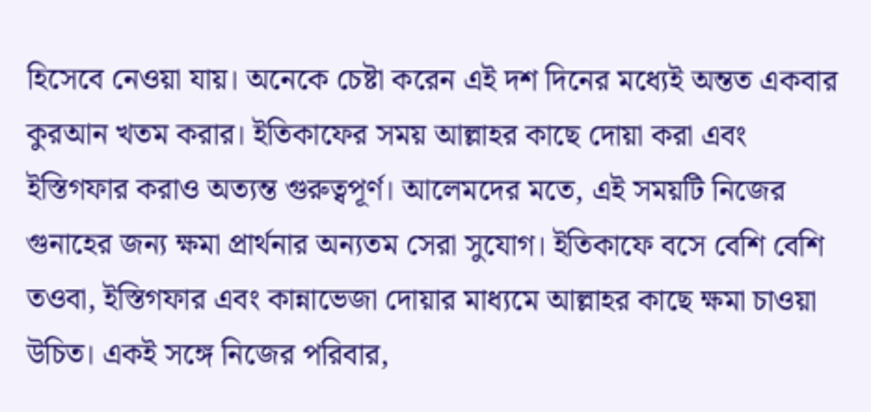হিসেবে নেওয়া যায়। অনেকে চেষ্টা করেন এই দশ দিনের মধ্যেই অন্তত একবার কুরআন খতম করার। ইতিকাফের সময় আল্লাহর কাছে দোয়া করা এবং ইস্তিগফার করাও অত্যন্ত গুরুত্বপূর্ণ। আলেমদের মতে, এই সময়টি নিজের গুনাহের জন্য ক্ষমা প্রার্থনার অন্যতম সেরা সুযোগ। ইতিকাফে বসে বেশি বেশি তওবা, ইস্তিগফার এবং কান্নাভেজা দোয়ার মাধ্যমে আল্লাহর কাছে ক্ষমা চাওয়া উচিত। একই সঙ্গে নিজের পরিবার,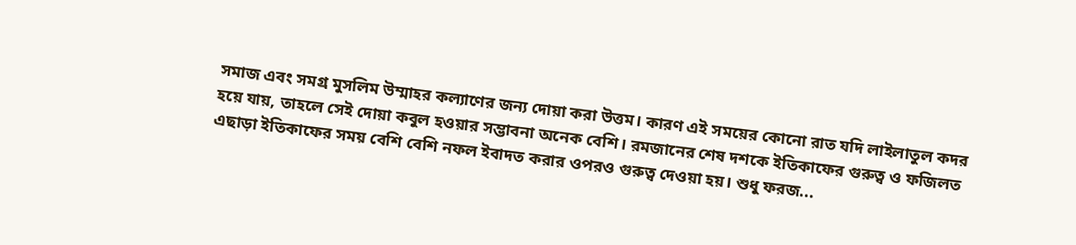সমাজ এবং সমগ্র মুসলিম উম্মাহর কল্যাণের জন্য দোয়া করা উত্তম। কারণ এই সময়ের কোনো রাত যদি লাইলাতুল কদর হয়ে যায়, তাহলে সেই দোয়া কবুল হওয়ার সম্ভাবনা অনেক বেশি। রমজানের শেষ দশকে ইতিকাফের গুরুত্ব ও ফজিলত এছাড়া ইতিকাফের সময় বেশি বেশি নফল ইবাদত করার ওপরও গুরুত্ব দেওয়া হয়। শুধু ফরজ...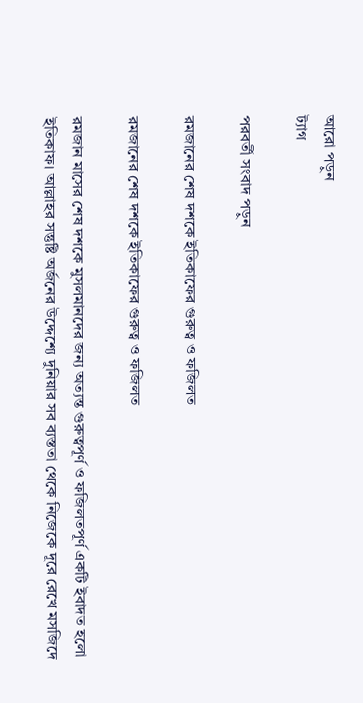আরো পড়ুন
ট্যাগ

পরবর্তী সংবাদ পড়ুন

রমজানের শেষ দশকে ইতিকাফের গুরুত্ব ও ফজিলত

রমজানের শেষ দশকে ইতিকাফের গুরুত্ব ও ফজিলত

রমজান মাসের শেষ দশকে মুসলমানদের জন্য অত্যন্ত গুরুত্বপূর্ণ ও ফজিলতপূর্ণ একটি ইবাদত হলো ইতিকাফ। আল্লাহর সন্তুষ্টি অর্জনের উদ্দেশ্যে দুনিয়ার সব ব্যস্ততা থেকে নিজেকে দূরে রেখে মসজিদে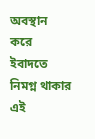অবস্থান করে ইবাদতে নিমগ্ন থাকার এই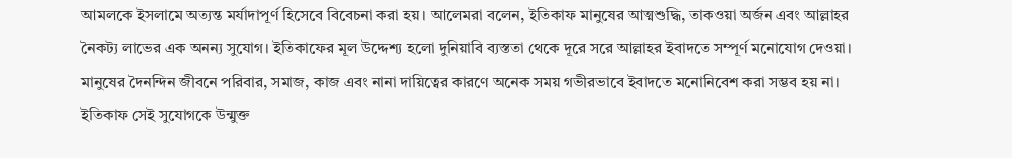আমলকে ইসলামে অত্যন্ত মর্যাদাপূর্ণ হিসেবে বিবেচনা করা হয়। আলেমরা বলেন, ইতিকাফ মানুষের আত্মশুদ্ধি, তাকওয়া অর্জন এবং আল্লাহর নৈকট্য লাভের এক অনন্য সুযোগ। ইতিকাফের মূল উদ্দেশ্য হলো দুনিয়াবি ব্যস্ততা থেকে দূরে সরে আল্লাহর ইবাদতে সম্পূর্ণ মনোযোগ দেওয়া। মানুষের দৈনন্দিন জীবনে পরিবার, সমাজ, কাজ এবং নানা দায়িত্বের কারণে অনেক সময় গভীরভাবে ইবাদতে মনোনিবেশ করা সম্ভব হয় না। ইতিকাফ সেই সুযোগকে উন্মুক্ত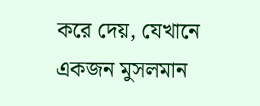করে দেয়, যেখানে একজন মুসলমান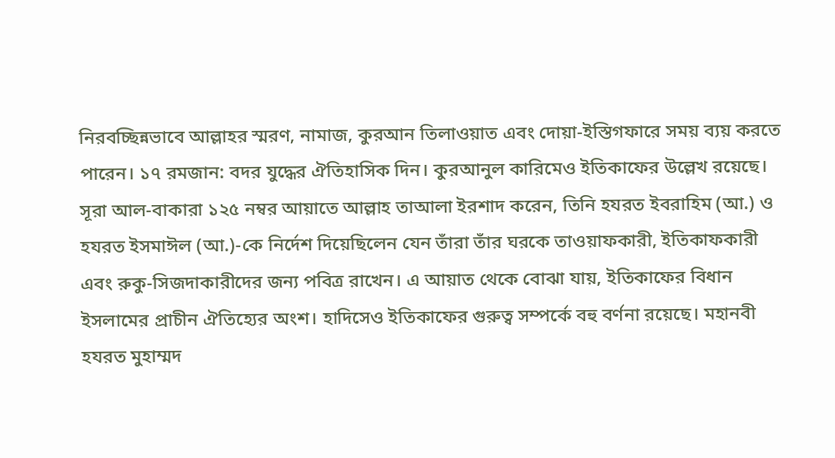নিরবচ্ছিন্নভাবে আল্লাহর স্মরণ, নামাজ, কুরআন তিলাওয়াত এবং দোয়া-ইস্তিগফারে সময় ব্যয় করতে পারেন। ১৭ রমজান: বদর যুদ্ধের ঐতিহাসিক দিন। কুরআনুল কারিমেও ইতিকাফের উল্লেখ রয়েছে। সূরা আল-বাকারা ১২৫ নম্বর আয়াতে আল্লাহ তাআলা ইরশাদ করেন, তিনি হযরত ইবরাহিম (আ.) ও হযরত ইসমাঈল (আ.)-কে নির্দেশ দিয়েছিলেন যেন তাঁরা তাঁর ঘরকে তাওয়াফকারী, ইতিকাফকারী এবং রুকু-সিজদাকারীদের জন্য পবিত্র রাখেন। এ আয়াত থেকে বোঝা যায়, ইতিকাফের বিধান ইসলামের প্রাচীন ঐতিহ্যের অংশ। হাদিসেও ইতিকাফের গুরুত্ব সম্পর্কে বহু বর্ণনা রয়েছে। মহানবী হযরত মুহাম্মদ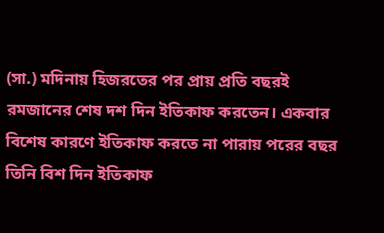(সা.) মদিনায় হিজরতের পর প্রায় প্রতি বছরই রমজানের শেষ দশ দিন ইতিকাফ করতেন। একবার বিশেষ কারণে ইতিকাফ করতে না পারায় পরের বছর তিনি বিশ দিন ইতিকাফ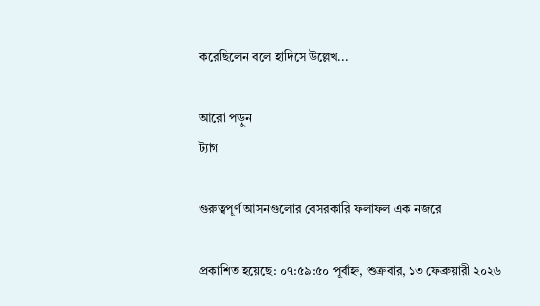করেছিলেন বলে হাদিসে উল্লেখ...

আরো পড়ুন
ট্যাগ

গুরুত্বপূর্ণ আসনগুলোর বেসরকারি ফলাফল এক নজরে

প্রকাশিত হয়েছে: ০৭:৫৯:৫০ পূর্বাহ্ন, শুক্রবার, ১৩ ফেব্রুয়ারী ২০২৬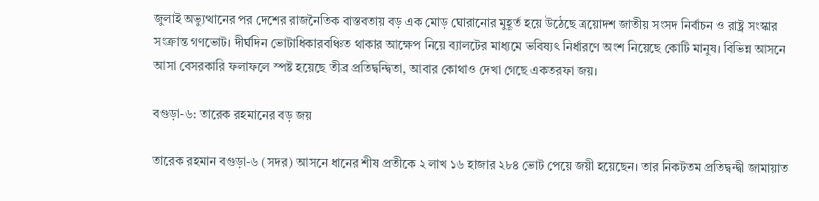জুলাই অভ্যুত্থানের পর দেশের রাজনৈতিক বাস্তবতায় বড় এক মোড় ঘোরানোর মুহূর্ত হয়ে উঠেছে ত্রয়োদশ জাতীয় সংসদ নির্বাচন ও রাষ্ট্র সংস্কার সংক্রান্ত গণভোট। দীর্ঘদিন ভোটাধিকারবঞ্চিত থাকার আক্ষেপ নিয়ে ব্যালটের মাধ্যমে ভবিষ্যৎ নির্ধারণে অংশ নিয়েছে কোটি মানুষ। বিভিন্ন আসনে আসা বেসরকারি ফলাফলে স্পষ্ট হয়েছে তীব্র প্রতিদ্বন্দ্বিতা, আবার কোথাও দেখা গেছে একতরফা জয়।

বগুড়া-৬: তারেক রহমানের বড় জয়

তারেক রহমান বগুড়া-৬ (সদর) আসনে ধানের শীষ প্রতীকে ২ লাখ ১৬ হাজার ২৮৪ ভোট পেয়ে জয়ী হয়েছেন। তার নিকটতম প্রতিদ্বন্দ্বী জামায়াত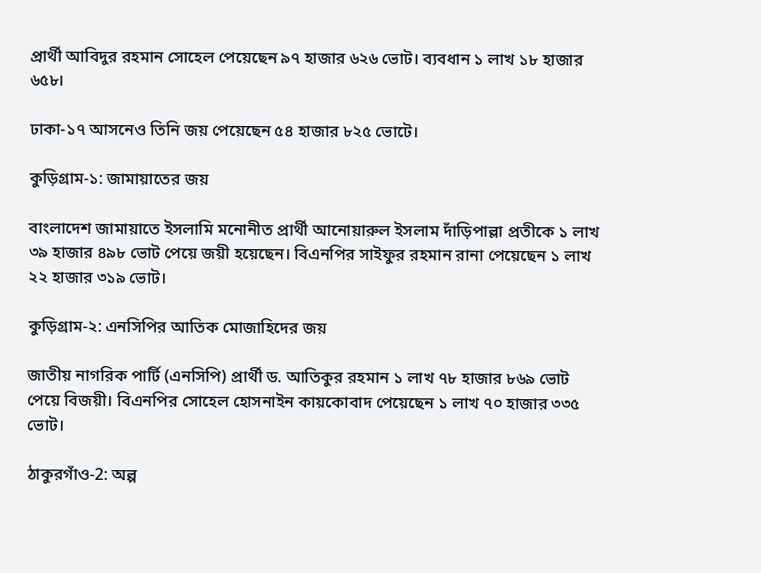প্রার্থী আবিদুর রহমান সোহেল পেয়েছেন ৯৭ হাজার ৬২৬ ভোট। ব্যবধান ১ লাখ ১৮ হাজার ৬৫৮।

ঢাকা-১৭ আসনেও তিনি জয় পেয়েছেন ৫৪ হাজার ৮২৫ ভোটে।

কুড়িগ্রাম-১: জামায়াতের জয়

বাংলাদেশ জামায়াতে ইসলামি মনোনীত প্রার্থী আনোয়ারুল ইসলাম দাঁড়িপাল্লা প্রতীকে ১ লাখ ৩৯ হাজার ৪৯৮ ভোট পেয়ে জয়ী হয়েছেন। বিএনপির সাইফুর রহমান রানা পেয়েছেন ১ লাখ ২২ হাজার ৩১৯ ভোট।

কুড়িগ্রাম-২: এনসিপির আতিক মোজাহিদের জয়

জাতীয় নাগরিক পার্টি (এনসিপি) প্রার্থী ড. আতিকুর রহমান ১ লাখ ৭৮ হাজার ৮৬৯ ভোট পেয়ে বিজয়ী। বিএনপির সোহেল হোসনাইন কায়কোবাদ পেয়েছেন ১ লাখ ৭০ হাজার ৩৩৫ ভোট।

ঠাকুরগাঁও-2: অল্প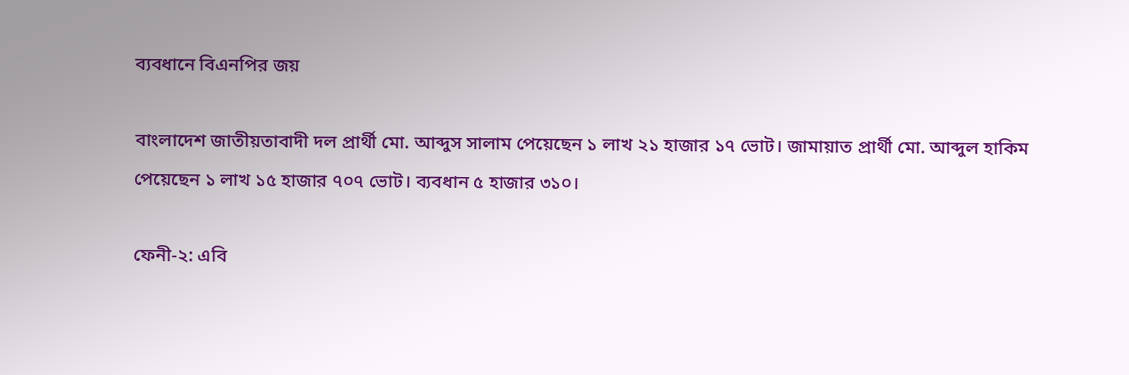ব্যবধানে বিএনপির জয়

বাংলাদেশ জাতীয়তাবাদী দল প্রার্থী মো. আব্দুস সালাম পেয়েছেন ১ লাখ ২১ হাজার ১৭ ভোট। জামায়াত প্রার্থী মো. আব্দুল হাকিম পেয়েছেন ১ লাখ ১৫ হাজার ৭০৭ ভোট। ব্যবধান ৫ হাজার ৩১০।

ফেনী-২: এবি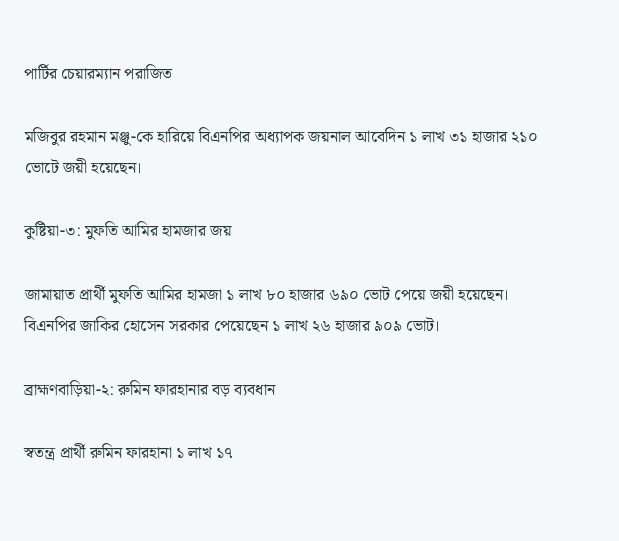পার্টির চেয়ারম্যান পরাজিত

মজিবুর রহমান মঞ্জু-কে হারিয়ে বিএনপির অধ্যাপক জয়নাল আবেদিন ১ লাখ ৩১ হাজার ২১০ ভোটে জয়ী হয়েছেন।

কুষ্টিয়া-৩: মুফতি আমির হামজার জয়

জামায়াত প্রার্থী মুফতি আমির হামজা ১ লাখ ৮০ হাজার ৬৯০ ভোট পেয়ে জয়ী হয়েছেন। বিএনপির জাকির হোসেন সরকার পেয়েছেন ১ লাখ ২৬ হাজার ৯০৯ ভোট।

ব্রাহ্মণবাড়িয়া-২: রুমিন ফারহানার বড় ব্যবধান

স্বতন্ত্র প্রার্থী রুমিন ফারহানা ১ লাখ ১৭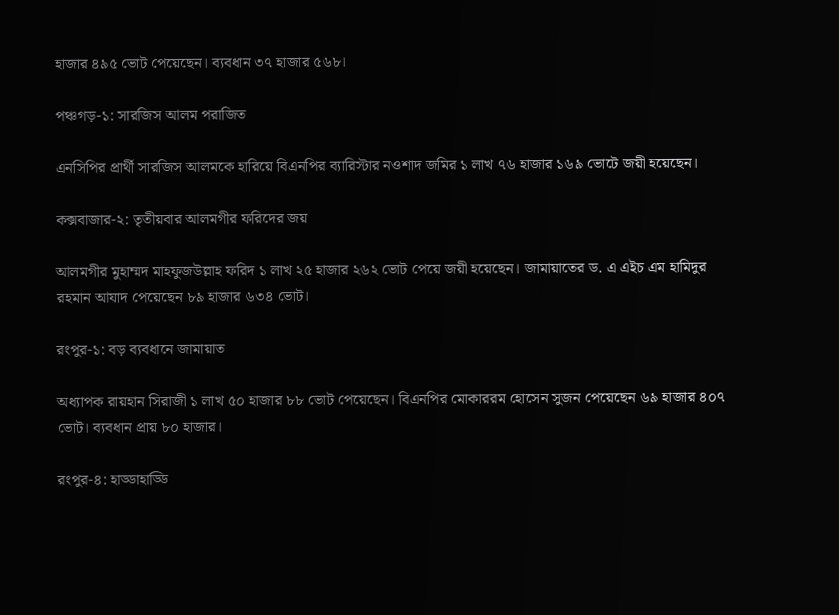হাজার ৪৯৫ ভোট পেয়েছেন। ব্যবধান ৩৭ হাজার ৫৬৮।

পঞ্চগড়-১: সারজিস আলম পরাজিত

এনসিপির প্রার্থী সারজিস আলমকে হারিয়ে বিএনপির ব্যারিস্টার নওশাদ জমির ১ লাখ ৭৬ হাজার ১৬৯ ভোটে জয়ী হয়েছেন।

কক্সবাজার-২: তৃতীয়বার আলমগীর ফরিদের জয়

আলমগীর মুহাম্মদ মাহফুজউল্লাহ ফরিদ ১ লাখ ২৫ হাজার ২৬২ ভোট পেয়ে জয়ী হয়েছেন। জামায়াতের ড. এ এইচ এম হামিদুর রহমান আযাদ পেয়েছেন ৮৯ হাজার ৬৩৪ ভোট।

রংপুর-১: বড় ব্যবধানে জামায়াত

অধ্যাপক রায়হান সিরাজী ১ লাখ ৫০ হাজার ৮৮ ভোট পেয়েছেন। বিএনপির মোকাররম হোসেন সুজন পেয়েছেন ৬৯ হাজার ৪০৭ ভোট। ব্যবধান প্রায় ৮০ হাজার।

রংপুর-৪: হাড্ডাহাড্ডি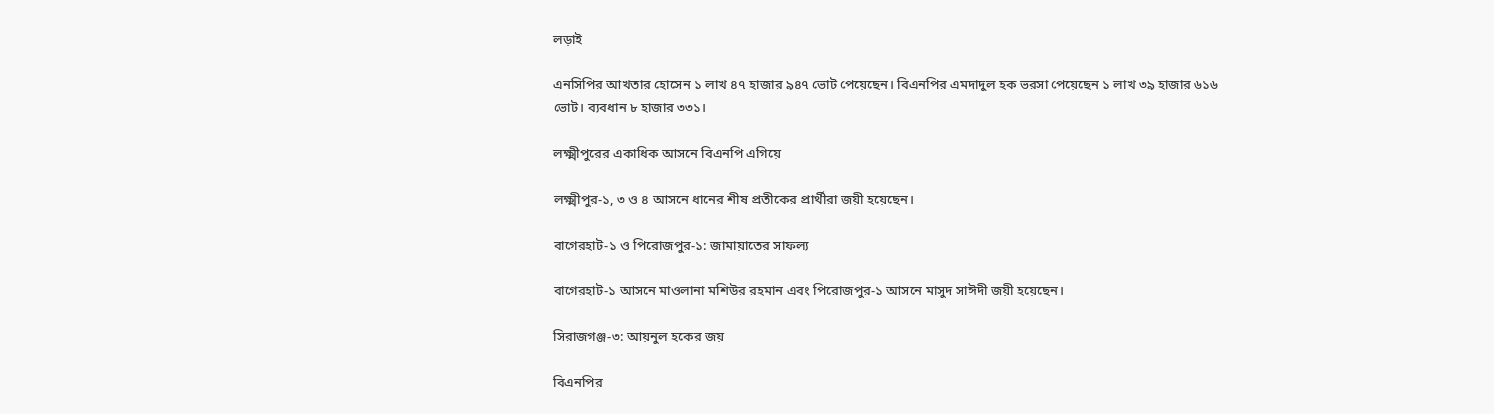লড়াই

এনসিপির আখতার হোসেন ১ লাখ ৪৭ হাজার ৯৪৭ ভোট পেয়েছেন। বিএনপির এমদাদুল হক ভরসা পেয়েছেন ১ লাখ ৩৯ হাজার ৬১৬ ভোট। ব্যবধান ৮ হাজার ৩৩১।

লক্ষ্মীপুরের একাধিক আসনে বিএনপি এগিয়ে

লক্ষ্মীপুর-১, ৩ ও ৪ আসনে ধানের শীষ প্রতীকের প্রার্থীরা জয়ী হয়েছেন।

বাগেরহাট-১ ও পিরোজপুর-১: জামায়াতের সাফল্য

বাগেরহাট-১ আসনে মাওলানা মশিউর রহমান এবং পিরোজপুর-১ আসনে মাসুদ সাঈদী জয়ী হয়েছেন।

সিরাজগঞ্জ-৩: আয়নুল হকের জয়

বিএনপির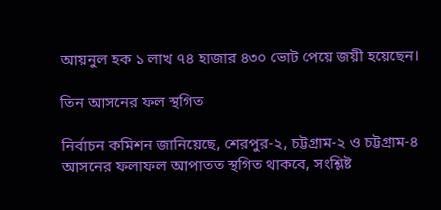আয়নুল হক ১ লাখ ৭৪ হাজার ৪৩০ ভোট পেয়ে জয়ী হয়েছেন।

তিন আসনের ফল স্থগিত

নির্বাচন কমিশন জানিয়েছে, শেরপুর-২, চট্টগ্রাম-২ ও চট্টগ্রাম-৪ আসনের ফলাফল আপাতত স্থগিত থাকবে, সংশ্লিষ্ট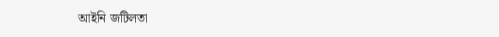আইনি জটিলতা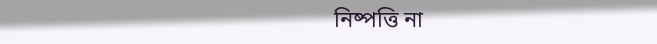নিষ্পত্তি না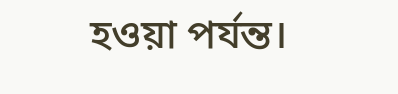হওয়া পর্যন্ত।